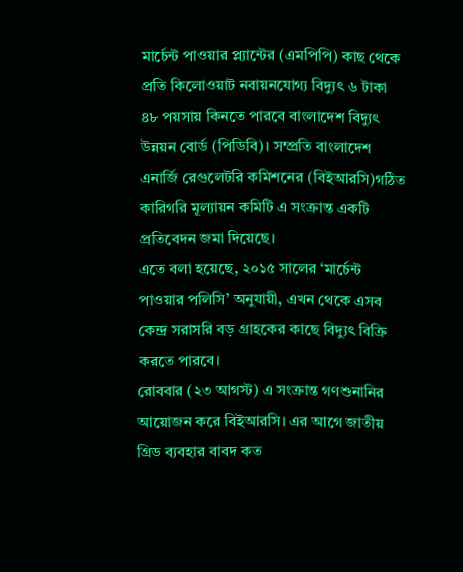মার্চেন্ট পাওয়ার প্ল্যান্টের (এমপিপি) কাছ থেকে প্রতি কিলোওয়াট নবায়নযোগ্য বিদ্যুৎ ৬ টাকা ৪৮ পয়সায় কিনতে পারবে বাংলাদেশ বিদ্যুৎ উন্নয়ন বোর্ড (পিডিবি)। সম্প্রতি বাংলাদেশ এনার্জি রেগুলেটরি কমিশনের (বিইআরসি)গঠিত কারিগরি মূল্যায়ন কমিটি এ সংক্রান্ত একটি প্রতিবেদন জমা দিয়েছে।
এতে বলা হয়েছে, ২০১৫ সালের ‘মার্চেন্ট পাওয়ার পলিসি’ অনুযায়ী, এখন থেকে এসব কেন্দ্র সরাসরি বড় গ্রাহকের কাছে বিদ্যুৎ বিক্রি করতে পারবে।
রোববার (২৩ আগস্ট) এ সংক্রান্ত গণশুনানির আয়োজন করে বিইআরসি। এর আগে জাতীয় গ্রিড ব্যবহার বাবদ কত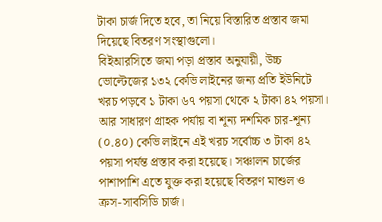টাকা চার্জ দিতে হবে, তা নিয়ে বিস্তারিত প্রস্তাব জমা দিয়েছে বিতরণ সংস্থাগুলো।
বিইআরসিতে জমা পড়া প্রস্তাব অনুযায়ী, উচ্চ ভোল্টেজের ১৩২ কেভি লাইনের জন্য প্রতি ইউনিটে খরচ পড়বে ১ টাকা ৬৭ পয়সা থেকে ২ টাকা ৪২ পয়সা। আর সাধারণ গ্রাহক পর্যায় বা শূন্য দশমিক চার-শূন্য (০.৪০) কেভি লাইনে এই খরচ সর্বোচ্চ ৩ টাকা ৪২ পয়সা পর্যন্ত প্রস্তাব করা হয়েছে। সঞ্চালন চার্জের পাশাপাশি এতে যুক্ত করা হয়েছে বিতরণ মাশুল ও ক্রস-সাবসিডি চার্জ।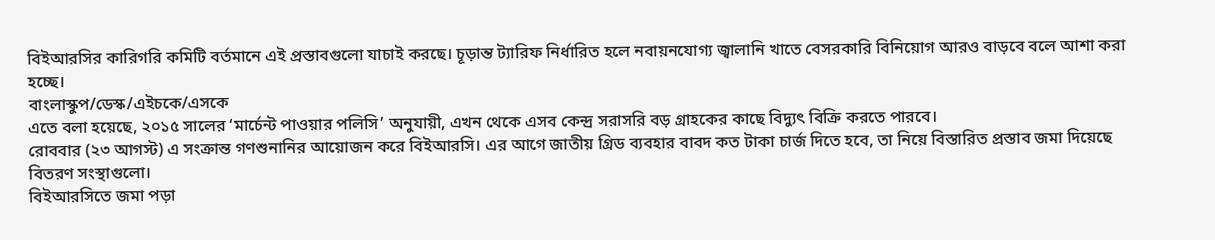বিইআরসির কারিগরি কমিটি বর্তমানে এই প্রস্তাবগুলো যাচাই করছে। চূড়ান্ত ট্যারিফ নির্ধারিত হলে নবায়নযোগ্য জ্বালানি খাতে বেসরকারি বিনিয়োগ আরও বাড়বে বলে আশা করা হচ্ছে।
বাংলাস্কুপ/ডেস্ক/এইচকে/এসকে
এতে বলা হয়েছে, ২০১৫ সালের ‘মার্চেন্ট পাওয়ার পলিসি’ অনুযায়ী, এখন থেকে এসব কেন্দ্র সরাসরি বড় গ্রাহকের কাছে বিদ্যুৎ বিক্রি করতে পারবে।
রোববার (২৩ আগস্ট) এ সংক্রান্ত গণশুনানির আয়োজন করে বিইআরসি। এর আগে জাতীয় গ্রিড ব্যবহার বাবদ কত টাকা চার্জ দিতে হবে, তা নিয়ে বিস্তারিত প্রস্তাব জমা দিয়েছে বিতরণ সংস্থাগুলো।
বিইআরসিতে জমা পড়া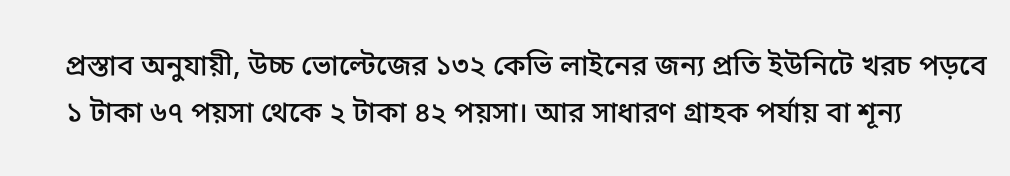প্রস্তাব অনুযায়ী, উচ্চ ভোল্টেজের ১৩২ কেভি লাইনের জন্য প্রতি ইউনিটে খরচ পড়বে ১ টাকা ৬৭ পয়সা থেকে ২ টাকা ৪২ পয়সা। আর সাধারণ গ্রাহক পর্যায় বা শূন্য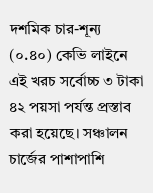দশমিক চার-শূন্য (০.৪০) কেভি লাইনে এই খরচ সর্বোচ্চ ৩ টাকা ৪২ পয়সা পর্যন্ত প্রস্তাব করা হয়েছে। সঞ্চালন চার্জের পাশাপাশি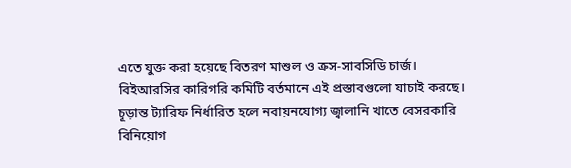এতে যুক্ত করা হয়েছে বিতরণ মাশুল ও ক্রস-সাবসিডি চার্জ।
বিইআরসির কারিগরি কমিটি বর্তমানে এই প্রস্তাবগুলো যাচাই করছে। চূড়ান্ত ট্যারিফ নির্ধারিত হলে নবায়নযোগ্য জ্বালানি খাতে বেসরকারি বিনিয়োগ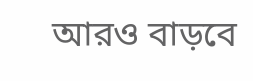আরও বাড়বে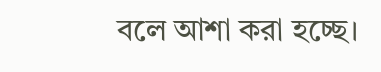বলে আশা করা হচ্ছে।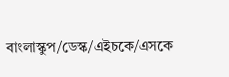বাংলাস্কুপ/ডেস্ক/এইচকে/এসকে